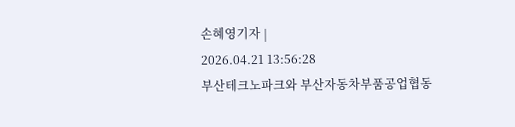손혜영기자 |
2026.04.21 13:56:28
부산테크노파크와 부산자동차부품공업협동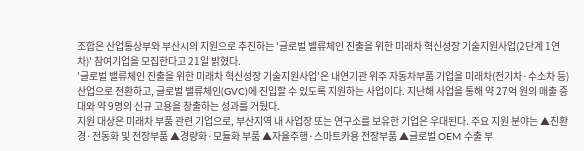조합은 산업통상부와 부산시의 지원으로 추진하는 '글로벌 밸류체인 진출을 위한 미래차 혁신성장 기술지원사업(2단계 1연차)' 참여기업을 모집한다고 21일 밝혔다.
'글로벌 밸류체인 진출을 위한 미래차 혁신성장 기술지원사업'은 내연기관 위주 자동차부품 기업을 미래차(전기차·수소차 등) 산업으로 전환하고, 글로벌 밸류체인(GVC)에 진입할 수 있도록 지원하는 사업이다. 지난해 사업을 통해 약 27억 원의 매출 증대와 약 9명의 신규 고용을 창출하는 성과를 거뒀다.
지원 대상은 미래차 부품 관련 기업으로, 부산지역 내 사업장 또는 연구소를 보유한 기업은 우대된다. 주요 지원 분야는 ▲친환경·전동화 및 전장부품 ▲경량화·모듈화 부품 ▲자율주행·스마트카용 전장부품 ▲글로벌 OEM 수출 부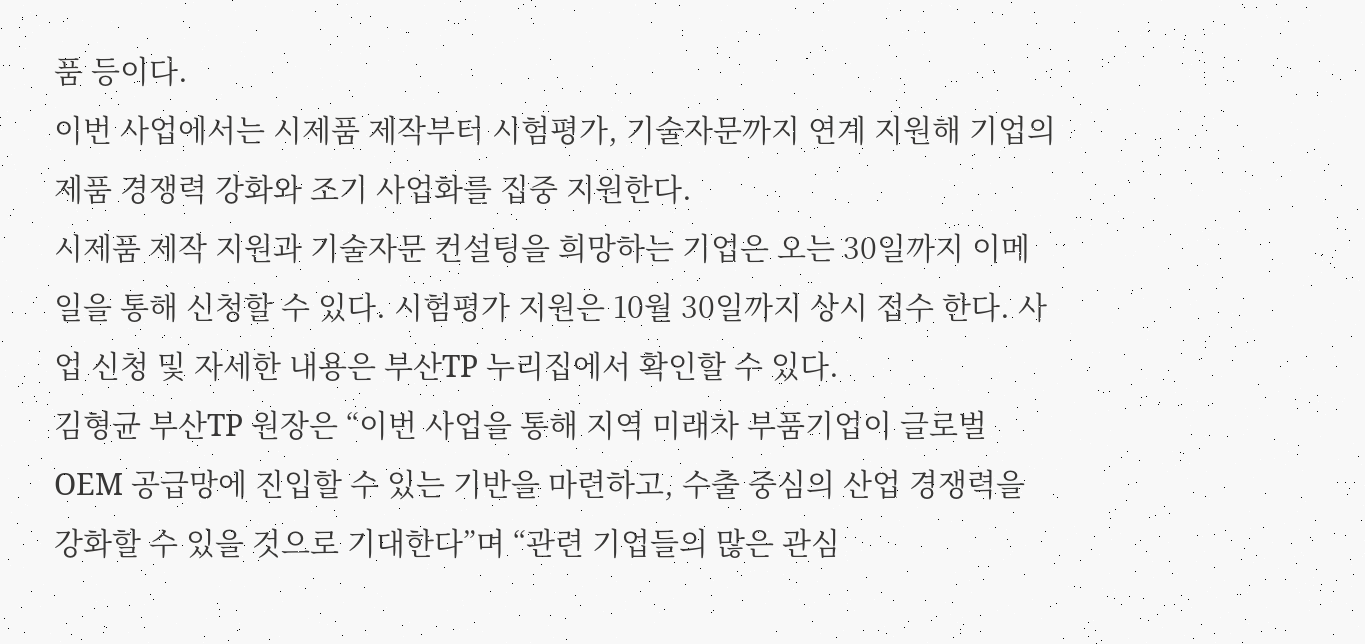품 등이다.
이번 사업에서는 시제품 제작부터 시험평가, 기술자문까지 연계 지원해 기업의 제품 경쟁력 강화와 조기 사업화를 집중 지원한다.
시제품 제작 지원과 기술자문 컨설팅을 희망하는 기업은 오는 30일까지 이메일을 통해 신청할 수 있다. 시험평가 지원은 10월 30일까지 상시 접수 한다. 사업 신청 및 자세한 내용은 부산TP 누리집에서 확인할 수 있다.
김형균 부산TP 원장은 “이번 사업을 통해 지역 미래차 부품기업이 글로벌 OEM 공급망에 진입할 수 있는 기반을 마련하고, 수출 중심의 산업 경쟁력을 강화할 수 있을 것으로 기대한다”며 “관련 기업들의 많은 관심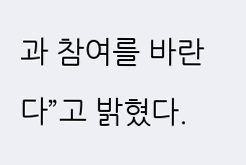과 참여를 바란다”고 밝혔다.